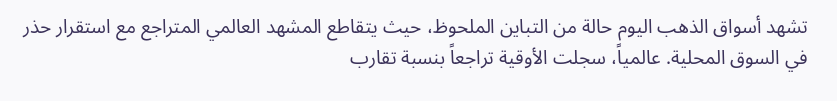تشهد أسواق الذهب اليوم حالة من التباين الملحوظ، حيث يتقاطع المشهد العالمي المتراجع مع استقرار حذر في السوق المحلية. عالمياً، سجلت الأوقية تراجعاً بنسبة تقارب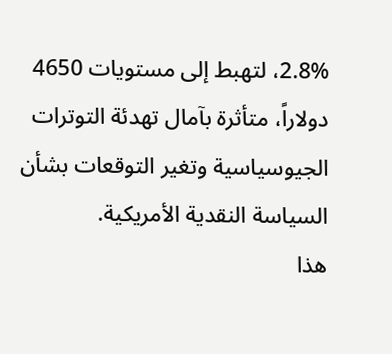2.8%، لتهبط إلى مستويات 4650 دولاراً، متأثرة بآمال تهدئة التوترات الجيوسياسية وتغير التوقعات بشأن السياسة النقدية الأمريكية.
هذا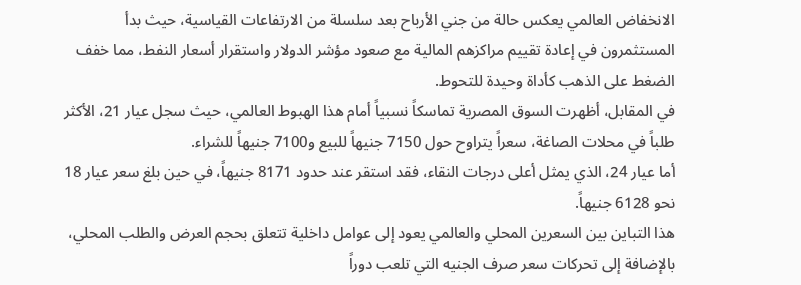الانخفاض العالمي يعكس حالة من جني الأرباح بعد سلسلة من الارتفاعات القياسية، حيث بدأ المستثمرون في إعادة تقييم مراكزهم المالية مع صعود مؤشر الدولار واستقرار أسعار النفط، مما خفف الضغط على الذهب كأداة وحيدة للتحوط.
في المقابل، أظهرت السوق المصرية تماسكاً نسبياً أمام هذا الهبوط العالمي، حيث سجل عيار 21، الأكثر طلباً في محلات الصاغة، سعراً يتراوح حول 7150 جنيهاً للبيع و7100 جنيهاً للشراء.
أما عيار 24، الذي يمثل أعلى درجات النقاء، فقد استقر عند حدود 8171 جنيهاً، في حين بلغ سعر عيار 18 نحو 6128 جنيهاً.
هذا التباين بين السعرين المحلي والعالمي يعود إلى عوامل داخلية تتعلق بحجم العرض والطلب المحلي، بالإضافة إلى تحركات سعر صرف الجنيه التي تلعب دوراً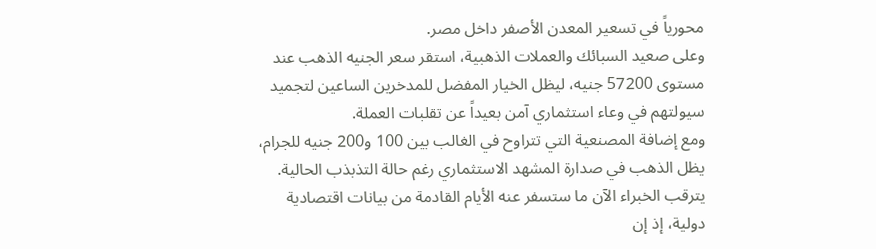محورياً في تسعير المعدن الأصفر داخل مصر.
وعلى صعيد السبائك والعملات الذهبية، استقر سعر الجنيه الذهب عند مستوى 57200 جنيه، ليظل الخيار المفضل للمدخرين الساعين لتجميد سيولتهم في وعاء استثماري آمن بعيداً عن تقلبات العملة.
ومع إضافة المصنعية التي تتراوح في الغالب بين 100 و200 جنيه للجرام، يظل الذهب في صدارة المشهد الاستثماري رغم حالة التذبذب الحالية.
يترقب الخبراء الآن ما ستسفر عنه الأيام القادمة من بيانات اقتصادية دولية، إذ إن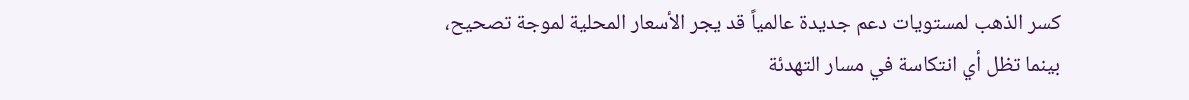كسر الذهب لمستويات دعم جديدة عالمياً قد يجر الأسعار المحلية لموجة تصحيح، بينما تظل أي انتكاسة في مسار التهدئة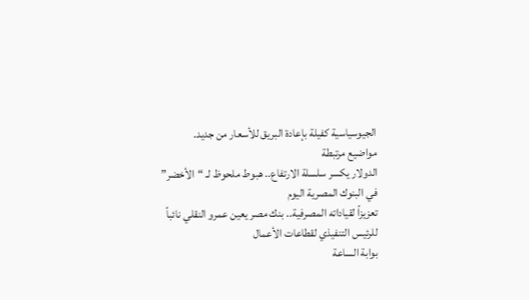الجيوسياسية كفيلة بإعادة البريق للأسعار من جديد.
مواضيع مرتبطة
الدولار يكسر سلسلة الارتفاع.. هبوط ملحوظ لـ “الأخضر” في البنوك المصرية اليوم
تعزيزاً لقياداته المصرفية.. بنك مصر يعين عمرو النقلي نائباً للرئيس التنفيذي لقطاعات الأعمال
بوابة الساعة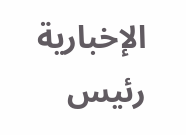الإخبارية رئيس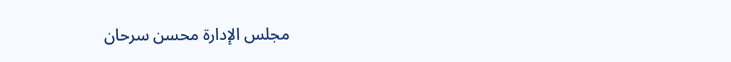مجلس الإدارة محسن سرحان